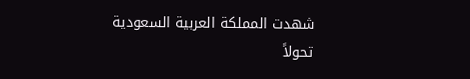شهدت المملكة العربية السعودية تحولاً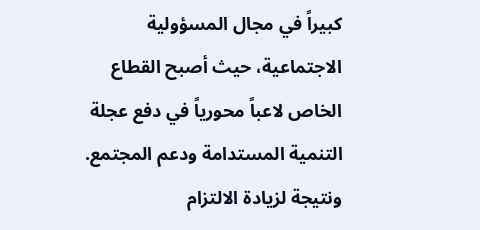كبيراً في مجال المسؤولية الاجتماعية، حيث أصبح القطاع الخاص لاعباً محورياً في دفع عجلة التنمية المستدامة ودعم المجتمع. ونتيجة لزيادة الالتزام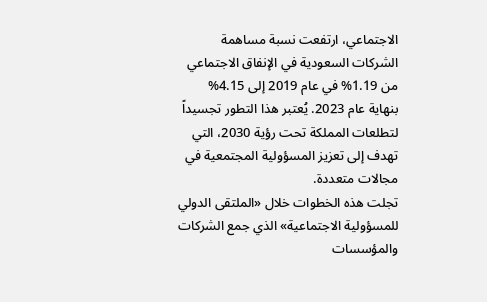الاجتماعي، ارتفعت نسبة مساهمة الشركات السعودية في الإنفاق الاجتماعي من 1.19% في عام 2019 إلى 4.15% بنهاية عام 2023. يُعتبر هذا التطور تجسيداً لتطلعات المملكة تحت رؤية 2030، التي تهدف إلى تعزيز المسؤولية المجتمعية في مجالات متعددة.
تجلت هذه الخطوات خلال «الملتقى الدولي للمسؤولية الاجتماعية» الذي جمع الشركات والمؤسسات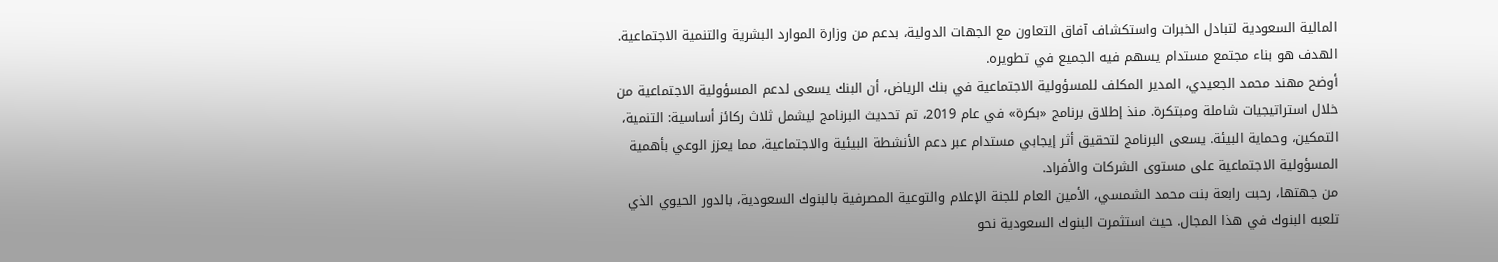المالية السعودية لتبادل الخبرات واستكشاف آفاق التعاون مع الجهات الدولية، بدعم من وزارة الموارد البشرية والتنمية الاجتماعية. الهدف هو بناء مجتمع مستدام يسهم فيه الجميع في تطويره.
أوضح مهند محمد الجعيدي، المدير المكلف للمسؤولية الاجتماعية في بنك الرياض، أن البنك يسعى لدعم المسؤولية الاجتماعية من خلال استراتيجيات شاملة ومبتكرة. منذ إطلاق برنامج «بكرة» في عام 2019، تم تحديث البرنامج ليشمل ثلاث ركائز أساسية: التنمية، التمكين، وحماية البيئة. يسعى البرنامج لتحقيق أثر إيجابي مستدام عبر دعم الأنشطة البيئية والاجتماعية، مما يعزز الوعي بأهمية المسؤولية الاجتماعية على مستوى الشركات والأفراد.
من جهتها، رحبت رابعة بنت محمد الشمسي، الأمين العام للجنة الإعلام والتوعية المصرفية بالبنوك السعودية، بالدور الحيوي الذي تلعبه البنوك في هذا المجال. حيث استثمرت البنوك السعودية نحو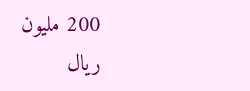200 مليون ريال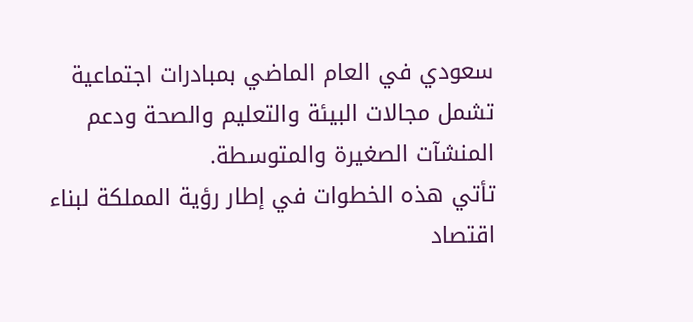سعودي في العام الماضي بمبادرات اجتماعية تشمل مجالات البيئة والتعليم والصحة ودعم المنشآت الصغيرة والمتوسطة.
تأتي هذه الخطوات في إطار رؤية المملكة لبناء اقتصاد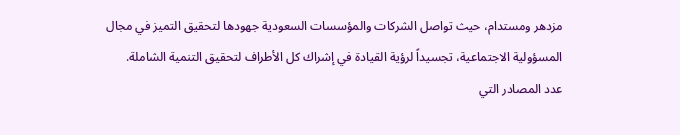مزدهر ومستدام، حيث تواصل الشركات والمؤسسات السعودية جهودها لتحقيق التميز في مجال المسؤولية الاجتماعية، تجسيداً لرؤية القيادة في إشراك كل الأطراف لتحقيق التنمية الشاملة.
عدد المصادر التي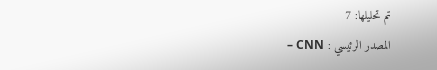تم تحليلها: 7
المصدر الرئيسي : CNN –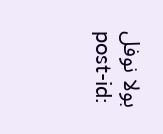بولا نوفل
post-id: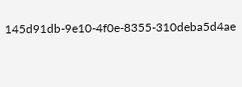145d91db-9e10-4f0e-8355-310deba5d4ae